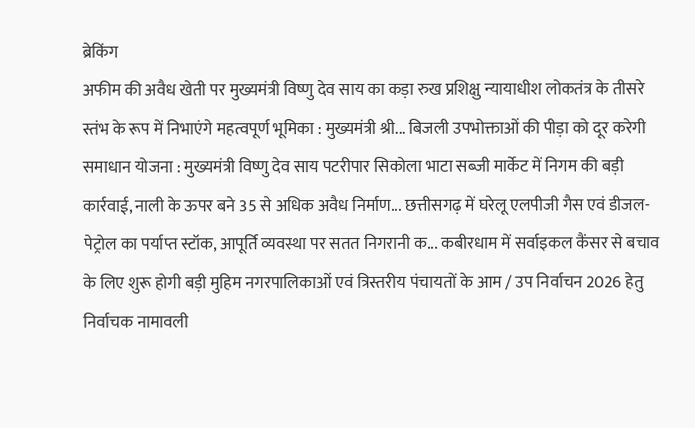ब्रेकिंग
अफीम की अवैध खेती पर मुख्यमंत्री विष्णु देव साय का कड़ा रुख प्रशिक्षु न्यायाधीश लोकतंत्र के तीसरे स्तंभ के रूप में निभाएंगे महत्वपूर्ण भूमिका : मुख्यमंत्री श्री... बिजली उपभोक्ताओं की पीड़ा को दूर करेगी समाधान योजना : मुख्यमंत्री विष्णु देव साय पटरीपार सिकोला भाटा सब्जी मार्केट में निगम की बड़ी कार्रवाई, नाली के ऊपर बने 35 से अधिक अवैध निर्माण... छत्तीसगढ़ में घरेलू एलपीजी गैस एवं डीजल-पेट्रोल का पर्याप्त स्टॉक, आपूर्ति व्यवस्था पर सतत निगरानी क... कबीरधाम में सर्वाइकल कैंसर से बचाव के लिए शुरू होगी बड़ी मुहिम नगरपालिकाओं एवं त्रिस्तरीय पंचायतों के आम / उप निर्वाचन 2026 हेतु निर्वाचक नामावली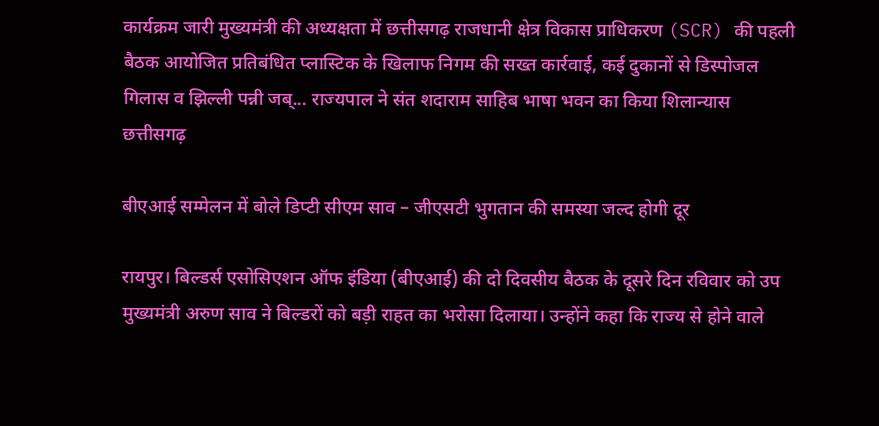कार्यक्रम जारी मुख्यमंत्री की अध्यक्षता में छत्तीसगढ़ राजधानी क्षेत्र विकास प्राधिकरण (SCR) की पहली बैठक आयोजित प्रतिबंधित प्लास्टिक के खिलाफ निगम की सख्त कार्रवाई, कई दुकानों से डिस्पोजल गिलास व झिल्ली पन्नी जब्... राज्यपाल ने संत शदाराम साहिब भाषा भवन का किया शिलान्यास
छत्तीसगढ़

बीएआई सम्मेलन में बोले डिप्टी सीएम साव – जीएसटी भुगतान की समस्या जल्द होगी दूर

रायपुर। बिल्डर्स एसोसिएशन ऑफ इंडिया (बीएआई) की दो दिवसीय बैठक के दूसरे दिन रविवार को उप मुख्यमंत्री अरुण साव ने बिल्डरों को बड़ी राहत का भरोसा दिलाया। उन्होंने कहा कि राज्य से होने वाले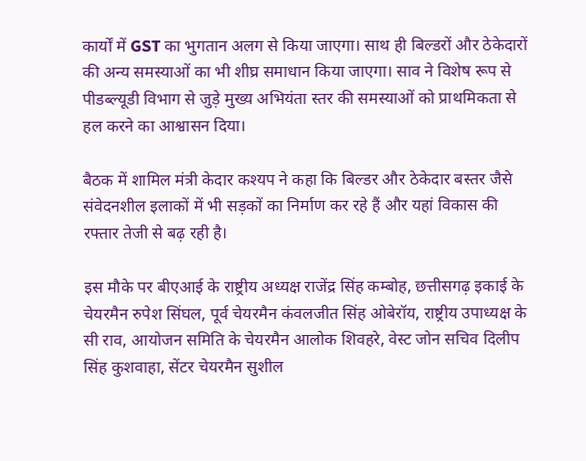कार्यों में GST का भुगतान अलग से किया जाएगा। साथ ही बिल्डरों और ठेकेदारों की अन्य समस्याओं का भी शीघ्र समाधान किया जाएगा। साव ने विशेष रूप से पीडब्ल्यूडी विभाग से जुड़े मुख्य अभियंता स्तर की समस्याओं को प्राथमिकता से हल करने का आश्वासन दिया।

बैठक में शामिल मंत्री केदार कश्यप ने कहा कि बिल्डर और ठेकेदार बस्तर जैसे संवेदनशील इलाकों में भी सड़कों का निर्माण कर रहे हैं और यहां विकास की रफ्तार तेजी से बढ़ रही है।

इस मौके पर बीएआई के राष्ट्रीय अध्यक्ष राजेंद्र सिंह कम्बोह, छत्तीसगढ़ इकाई के चेयरमैन रुपेश सिंघल, पूर्व चेयरमैन कंवलजीत सिंह ओबेरॉय, राष्ट्रीय उपाध्यक्ष के सी राव, आयोजन समिति के चेयरमैन आलोक शिवहरे, वेस्ट जोन सचिव दिलीप सिंह कुशवाहा, सेंटर चेयरमैन सुशील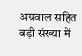अग्रवाल सहित बड़ी संख्या में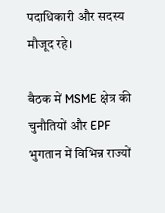पदाधिकारी और सदस्य मौजूद रहे।

बैठक में MSME क्षेत्र की चुनौतियों और EPF भुगतान में विभिन्न राज्यों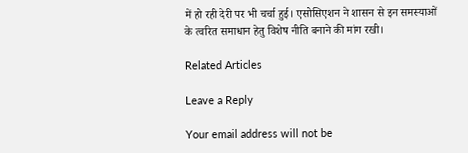में हो रही देरी पर भी चर्चा हुई। एसोसिएशन ने शासन से इन समस्याओं के त्वरित समाधान हेतु विशेष नीति बनाने की मांग रखी।

Related Articles

Leave a Reply

Your email address will not be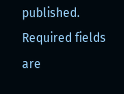published. Required fields are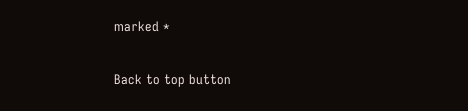marked *

Back to top button